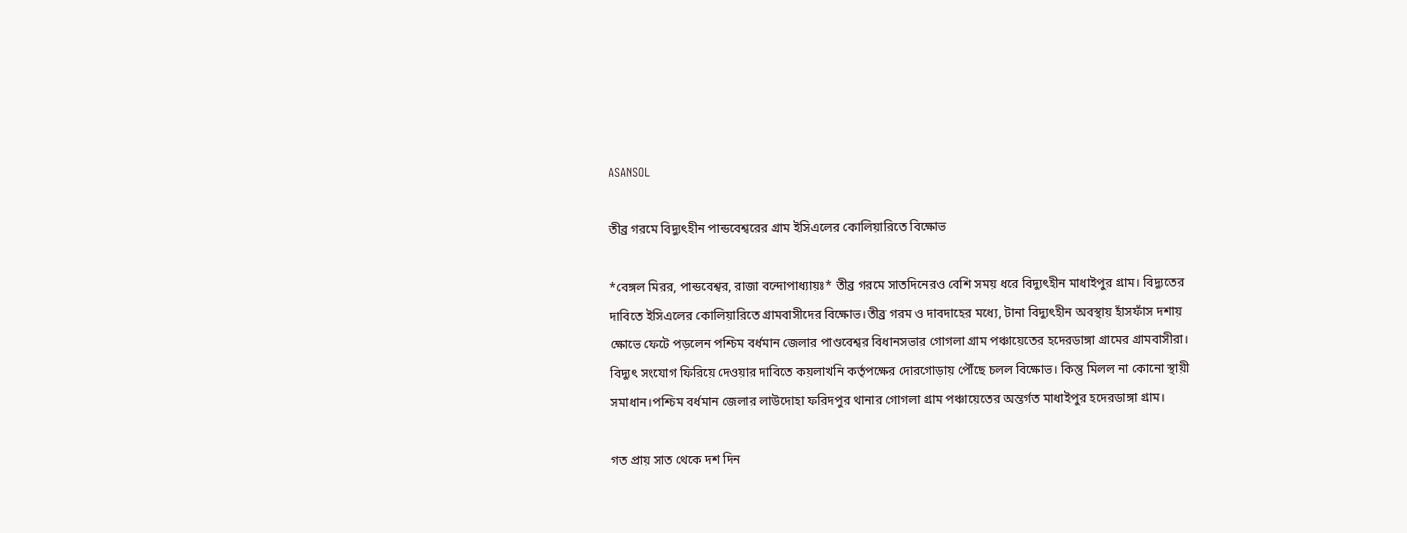ASANSOL

তীব্র গরমে বিদ্যুৎহীন পান্ডবেশ্বরের গ্রাম ইসিএলের কোলিয়ারিতে বিক্ষোভ

*বেঙ্গল মিরর, পান্ডবেশ্বর, রাজা বন্দোপাধ্যায়ঃ* তীব্র গরমে সাতদিনেরও বেশি সময় ধরে বিদ্যুৎহীন মাধাইপুর গ্রাম। বিদ্যুতের দাবিতে ইসিএলের কোলিয়ারিতে গ্রামবাসীদের বিক্ষোভ।তীব্র গরম ও দাবদাহের মধ্যে, টানা বিদ্যুৎহীন অবস্থায় হাঁসফাঁস দশায় ক্ষোভে ফেটে পড়লেন পশ্চিম বর্ধমান জেলার পাণ্ডবেশ্বর বিধানসভার গোগলা গ্রাম পঞ্চায়েতের হদেরডাঙ্গা গ্রামের গ্রামবাসীরা। বিদ্যুৎ সংযোগ ফিরিয়ে দেওয়ার দাবিতে কয়লাখনি কর্তৃপক্ষের দোরগোড়ায় পৌঁছে চলল বিক্ষোভ। কিন্তু মিলল না কোনো স্থায়ী সমাধান।পশ্চিম বর্ধমান জেলার লাউদোহা ফরিদপুর থানার গোগলা গ্রাম পঞ্চায়েতের অন্তর্গত মাধাইপুর হদেরডাঙ্গা গ্রাম।

গত প্রায় সাত থেকে দশ দিন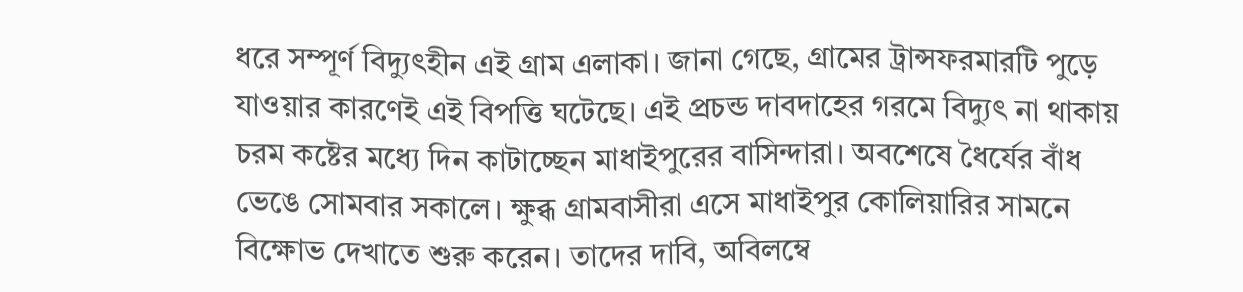ধরে সম্পূর্ণ বিদ্যুৎহীন এই গ্রাম এলাকা। জানা গেছে, গ্রামের ট্রান্সফরমারটি পুড়ে যাওয়ার কারণেই এই বিপত্তি ঘটেছে। এই প্রচন্ড দাবদাহের গরমে বিদ্যুৎ না থাকায় চরম কষ্টের মধ্যে দিন কাটাচ্ছেন মাধাইপুরের বাসিন্দারা। অবশেষে ধৈর্যের বাঁধ ভেঙে সোমবার সকালে। ক্ষুব্ধ গ্রামবাসীরা এসে মাধাইপুর কোলিয়ারির সামনে বিক্ষোভ দেখাতে শুরু করেন। তাদের দাবি, অবিলম্বে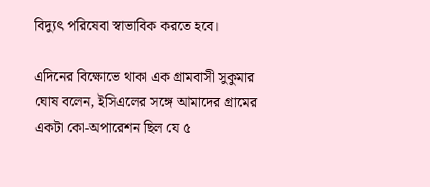বিদ্যুৎ পরিষেবা স্বাভাবিক করতে হবে।

এদিনের বিক্ষোভে থাকা এক গ্রামবাসী সুকুমার ঘোষ বলেন, ইসিএলের সঙ্গে আমাদের গ্রামের একটা কো-অপারেশন ছিল যে ৫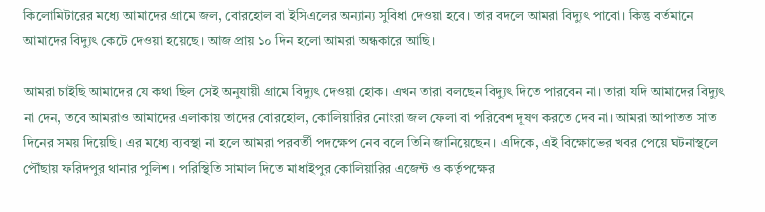কিলোমিটারের মধ্যে আমাদের গ্রামে জল, বোরহোল বা ইসিএলের অন্যান্য সুবিধা দেওয়া হবে। তার বদলে আমরা বিদ্যুৎ পাবো। কিন্তু বর্তমানে আমাদের বিদ্যুৎ কেটে দেওয়া হয়েছে। আজ প্রায় ১০ দিন হলো আমরা অন্ধকারে আছি।

আমরা চাইছি আমাদের যে কথা ছিল সেই অনুযায়ী গ্রামে বিদ্যুৎ দেওয়া হোক। এখন তারা বলছেন বিদ্যুৎ দিতে পারবেন না। তারা যদি আমাদের বিদ্যুৎ না দেন, তবে আমরাও আমাদের এলাকায় তাদের বোরহোল, কোলিয়ারির নোংরা জল ফেলা বা পরিবেশ দূষণ করতে দেব না। আমরা আপাতত সাত দিনের সময় দিয়েছি। এর মধ্যে ব্যবস্থা না হলে আমরা পরবর্তী পদক্ষেপ নেব বলে তিনি জানিয়েছেন। এদিকে, এই বিক্ষোভের খবর পেয়ে ঘটনাস্থলে পৌঁছায় ফরিদপুর থানার পুলিশ। পরিস্থিতি সামাল দিতে মাধাইপুর কোলিয়ারির এজেন্ট ও কর্তৃপক্ষের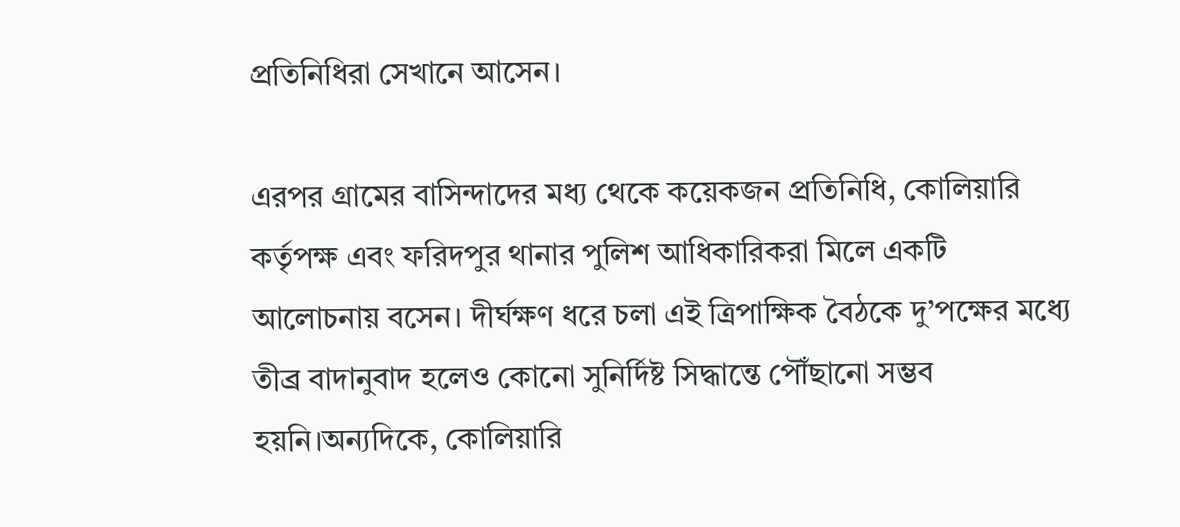প্রতিনিধিরা সেখানে আসেন।

এরপর গ্রামের বাসিন্দাদের মধ্য থেকে কয়েকজন প্রতিনিধি, কোলিয়ারি কর্তৃপক্ষ এবং ফরিদপুর থানার পুলিশ আধিকারিকরা মিলে একটি আলোচনায় বসেন। দীর্ঘক্ষণ ধরে চলা এই ত্রিপাক্ষিক বৈঠকে দু’পক্ষের মধ্যে তীব্র বাদানুবাদ হলেও কোনো সুনির্দিষ্ট সিদ্ধান্তে পৌঁছানো সম্ভব হয়নি।অন্যদিকে, কোলিয়ারি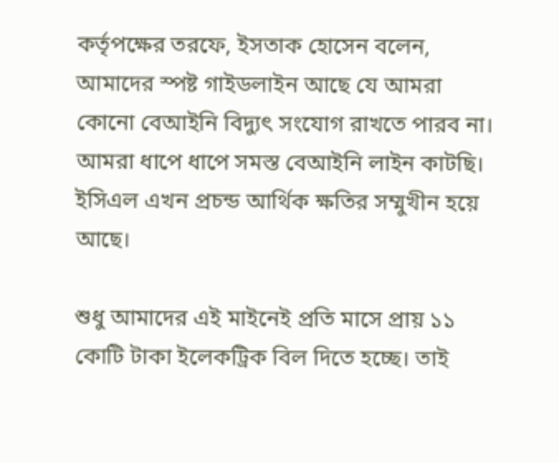কর্তৃপক্ষের তরফে, ইসতাক হোসেন বলেন, আমাদের স্পষ্ট গাইডলাইন আছে যে আমরা কোনো বেআইনি বিদ্যুৎ সংযোগ রাখতে পারব না। আমরা ধাপে ধাপে সমস্ত বেআইনি লাইন কাটছি। ইসিএল এখন প্রচন্ড আর্থিক ক্ষতির সম্মুখীন হয়ে আছে।

শুধু আমাদের এই মাইনেই প্রতি মাসে প্রায় ১১ কোটি টাকা ইলেকট্রিক বিল দিতে হচ্ছে। তাই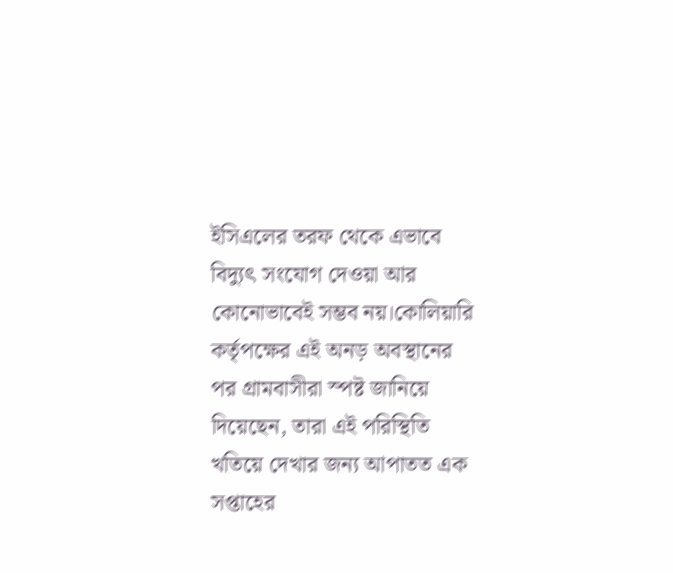ইসিএলের তরফ থেকে এভাবে বিদ্যুৎ সংযোগ দেওয়া আর কোনোভাবেই সম্ভব নয়।কোলিয়ারি কর্তৃপক্ষের এই অনড় অবস্থানের পর গ্রামবাসীরা স্পষ্ট জানিয়ে দিয়েছেন, তারা এই পরিস্থিতি খতিয়ে দেখার জন্য আপাতত এক সপ্তাহের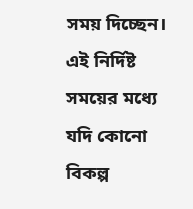সময় দিচ্ছেন। এই নির্দিষ্ট সময়ের মধ্যে যদি কোনো বিকল্প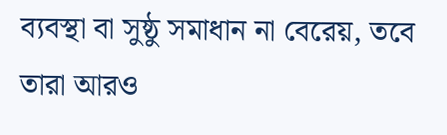ব্যবস্থা বা সুষ্ঠু সমাধান না বেরেয়, তবে তারা আরও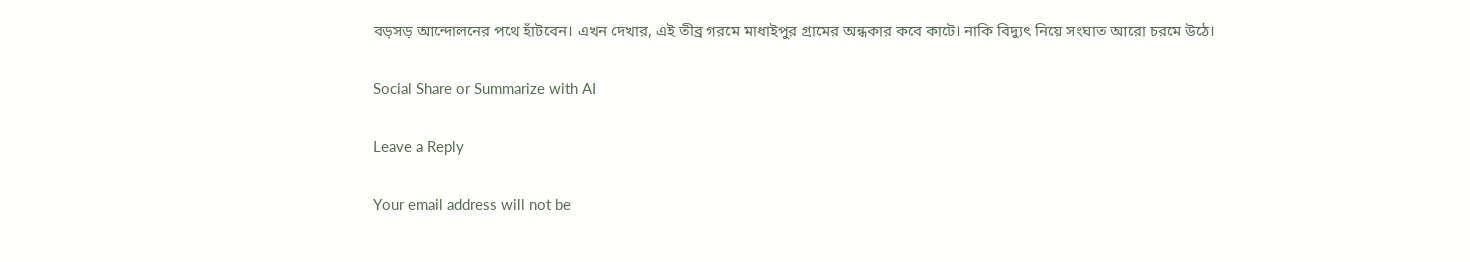বড়সড় আন্দোলনের পথে হাঁটবেন। এখন দেখার, এই তীব্র গরমে মাধাইপুর গ্রামের অন্ধকার কবে কাটে। নাকি বিদ্যুৎ নিয়ে সংঘাত আরো চরমে উঠে।

Social Share or Summarize with AI

Leave a Reply

Your email address will not be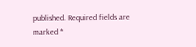published. Required fields are marked *